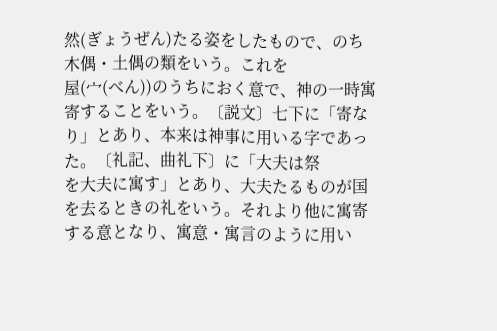然(ぎょうぜん)たる姿をしたもので、のち木偶・土偶の類をいう。これを
屋(宀(べん))のうちにおく意で、神の一時寓寄することをいう。〔説文〕七下に「寄なり」とあり、本来は神事に用いる字であった。〔礼記、曲礼下〕に「大夫は祭
を大夫に寓す」とあり、大夫たるものが国を去るときの礼をいう。それより他に寓寄する意となり、寓意・寓言のように用い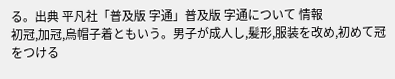る。出典 平凡社「普及版 字通」普及版 字通について 情報
初冠,加冠,烏帽子着ともいう。男子が成人し,髪形,服装を改め,初めて冠をつける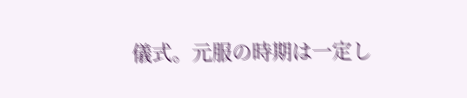儀式。元服の時期は一定し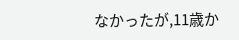なかったが,11歳か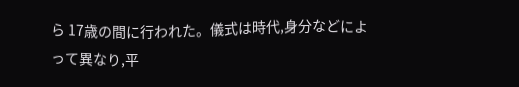ら 17歳の間に行われた。儀式は時代,身分などによって異なり,平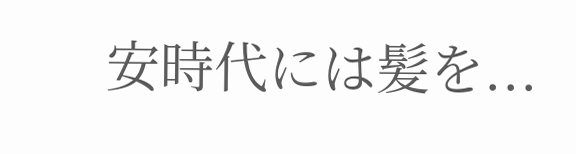安時代には髪を...